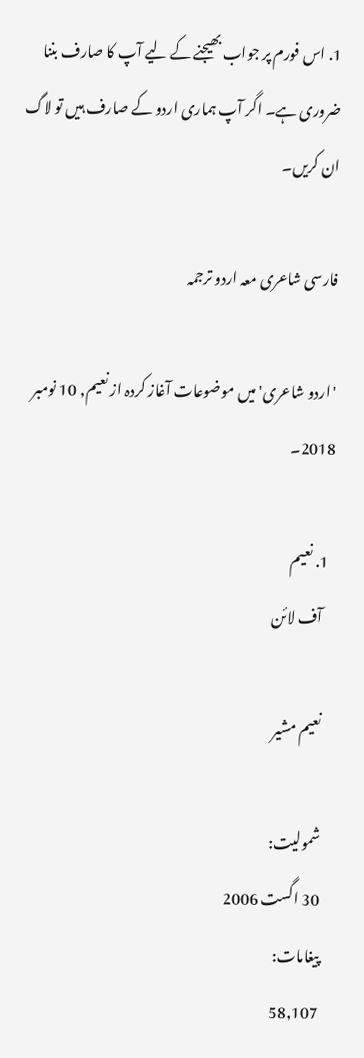1. اس فورم پر جواب بھیجنے کے لیے آپ کا صارف بننا ضروری ہے۔ اگر آپ ہماری اردو کے صارف ہیں تو لاگ ان کریں۔

فارسی شاعری معہ اردو ترجمہ

'اردو شاعری' میں موضوعات آغاز کردہ از نعیم, 10 نومبر 2018۔

  1. نعیم
    آف لائن

    نعیم مشیر

    شمولیت:
    30 اگست 2006
    پیغامات:
    58,107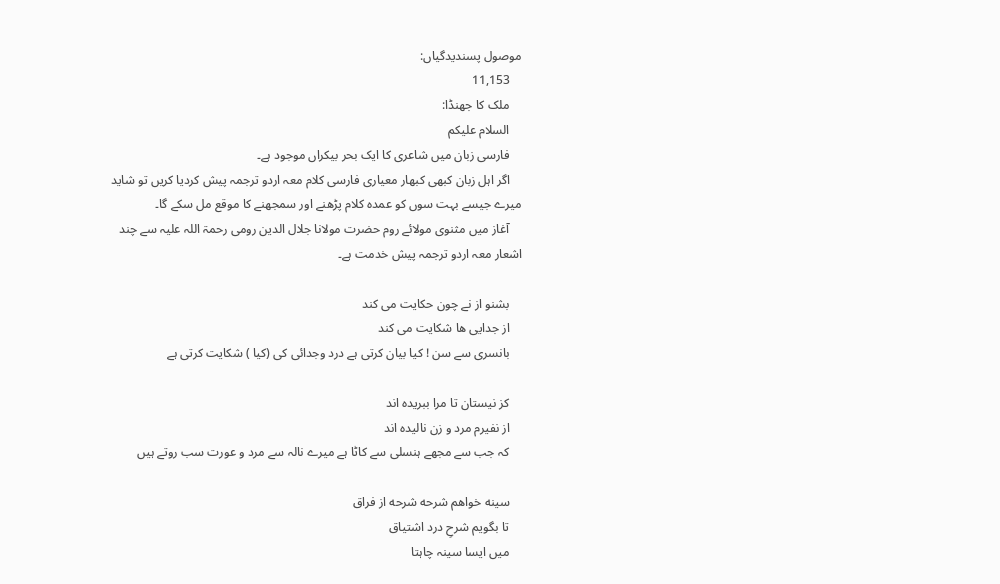موصول پسندیدگیاں:
    11,153
    ملک کا جھنڈا:
    السلام علیکم
    فارسی زبان میں شاعری کا ایک بحر بیکراں موجود ہے۔
    اگر اہل زبان کبھی کبھار معیاری فارسی کلام معہ اردو ترجمہ پیش کردیا کریں تو شاید میرے جیسے بہت سوں کو عمدہ کلام پڑھنے اور سمجھنے کا موقع مل سکے گا۔
    آغاز میں مثنوی مولائے روم حضرت مولانا جلال الدین رومی رحمۃ اللہ علیہ سے چند اشعار معہ اردو ترجمہ پیش خدمت ہے۔

    بشنو از نے چون حکایت می کند
    از جدایی ها شکایت می کند
    بانسری سے سن ! کیا بیان کرتی ہے درد وجدائی کی (کیا ) شکایت کرتی ہے

    کز نیستان تا مرا ببریده اند
    از نفیرم مرد و زن نالیده اند
    کہ جب سے مجھے ہنسلی سے کاٹا ہے میرے نالہ سے مرد و عورت سب روتے ہیں

    سینه خواهم شرحه شرحه از فراق
    تا بگویم شرحِ درد اشتیاق
    میں ایسا سینہ چاہتا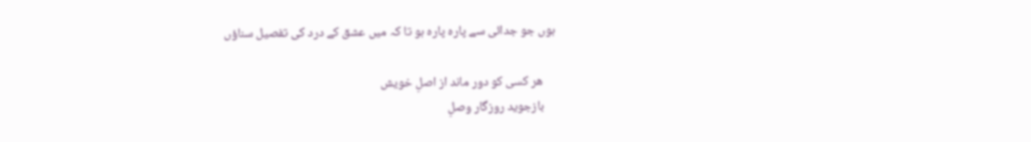ہوں جو جدائی سے پارہ پارہ ہو تا کہ میں عشق کے درد کی تفصیل سناؤں

    هر کسی کو دور ماند از اصلِ خویش
    بازجوید روزگار وصلِ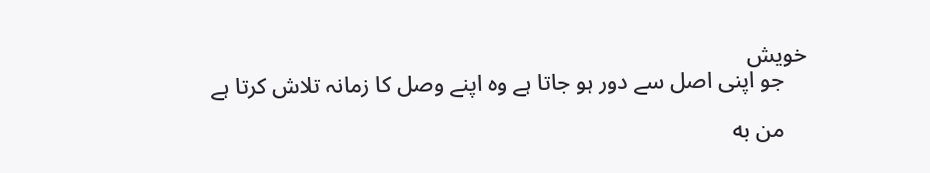خویش
    جو اپنی اصل سے دور ہو جاتا ہے وہ اپنے وصل کا زمانہ تلاش کرتا ہے

    من به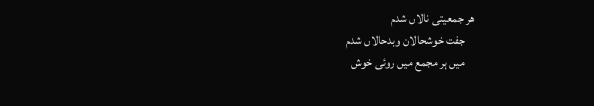هر جمعیتی نالاں شدم
    جفت خوشحالان وبدحالاں شدم
    میں ہر مجمع میں روئی خوش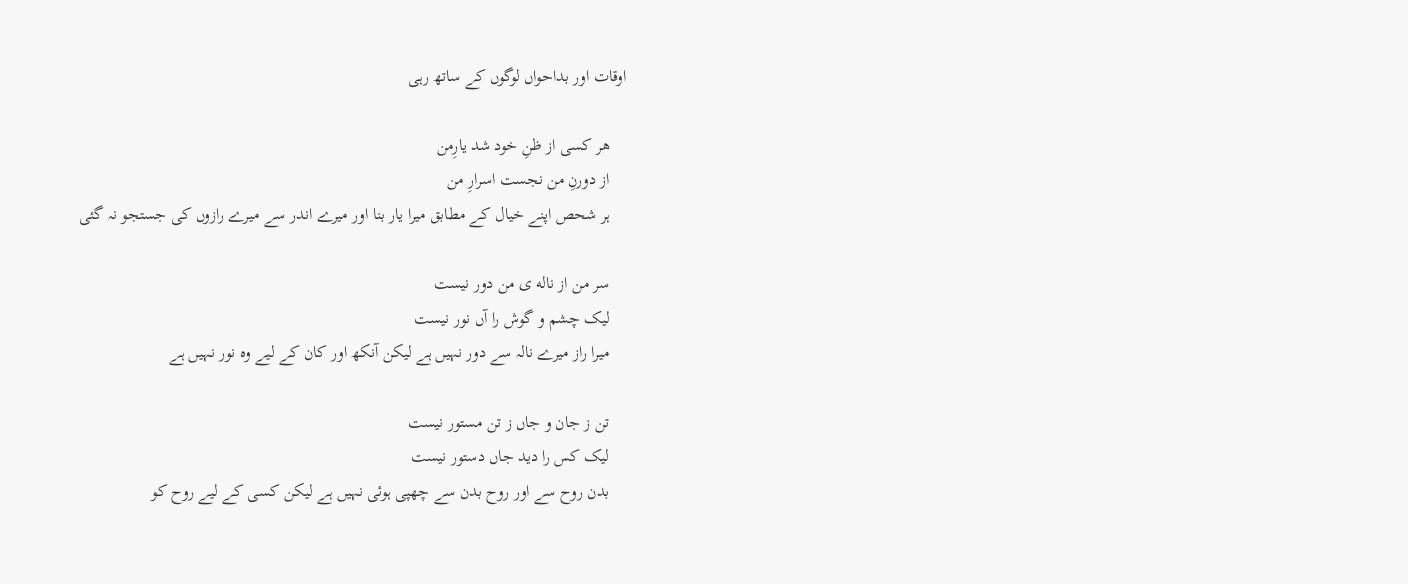اوقات اور بداحواں لوگوں کے ساتھ رہی

    هر کسی از ظنِ خود شد یارِمن
    از دورنِ من نجست اسرارِ من
    ہر شحص اپنے خیال کے مطابق میرا یار بنا اور میرے اندر سے میرے رازوں کی جستجو نہ گئی

    سر من از ناله ی من دور نیست
    لیک چشم و گوش را آں نور نیست
    میرا راز میرے نالہ سے دور نہیں ہے لیکن آنکھ اور کان کے لیے وہ نور نہیں ہے

    تن ز جان و جاں ز تن مستور نیست
    لیک کس را دید جاں دستور نیست
    بدن روح سے اور روح بدن سے چھپی ہوئی نہیں ہے لیکن کسی کے لیے روح کو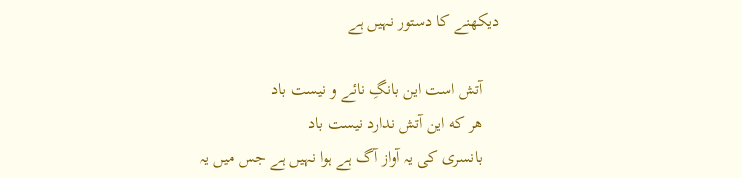دیکھنے کا دستور نہیں ہے

    آتش است این بانگِ نائے و نیست باد
    هر که این آتش ندارد نیست باد
    بانسری کی یہ آواز آگ ہے ہوا نہیں ہے جس میں یہ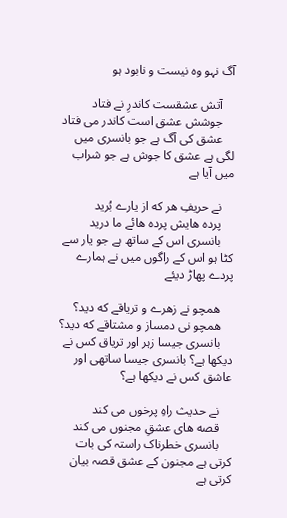آگ نہو وہ نیست و نابود ہو

    آتش عشقست کاندرِ نے فتاد
    جوشش عشق است کاندر می فتاد
    عشق کی آگ ہے جو بانسری میں لگی ہے عشق کا جوش ہے جو شراب میں آیا ہے

    نے حریفِ هر که از یارے بُرید
    پرده هایش پرده هائے ما درید
    بانسری اس کے ساتھ ہے جو یار سے کٹا ہو اس کے راگوں میں نے ہمارے پردے پھاڑ دیئے

    همچو نے زهرے و تریاقے که دید؟
    همچو نی دمساز و مشتاقے که دید؟
    بانسری جیسا زہر اور تریاق کس نے دیکھا ہے؟ بانسری جیسا ساتھی اور عاشق کس نے دیکھا ہے؟

    نے حدیث راهِ پرخوں می کند
    قصه های عشقِ مجنوں می کند
    بانسری خطرناک راستہ کی بات کرتی ہے مجنون کے عشق قصہ بیان کرتی ہے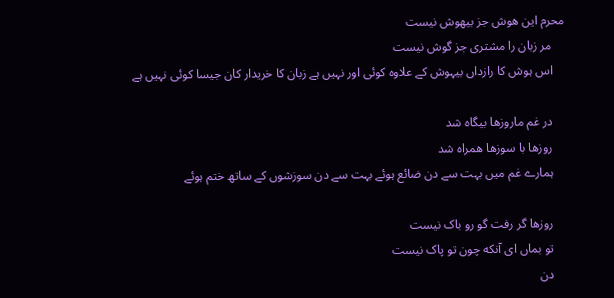محرم این هوش جز بیهوش نیست
    مر زبان را مشتری جز گوش نیست
    اس ہوش کا رازداں بیہوش کے علاوہ کوئی اور نہیں ہے زبان کا خریدار کان جیسا کوئی نہیں ہے

    در غم ماروزها بیگاه شد
    روزها با سوزها همراه شد
    ہمارے غم میں بہت سے دن ضائع ہوئے بہت سے دن سوزشوں کے ساتھ ختم ہوئے

    روزها گر رفت گو رو باک نیست
    تو بماں ای آنکه چون تو پاک نیست
    دن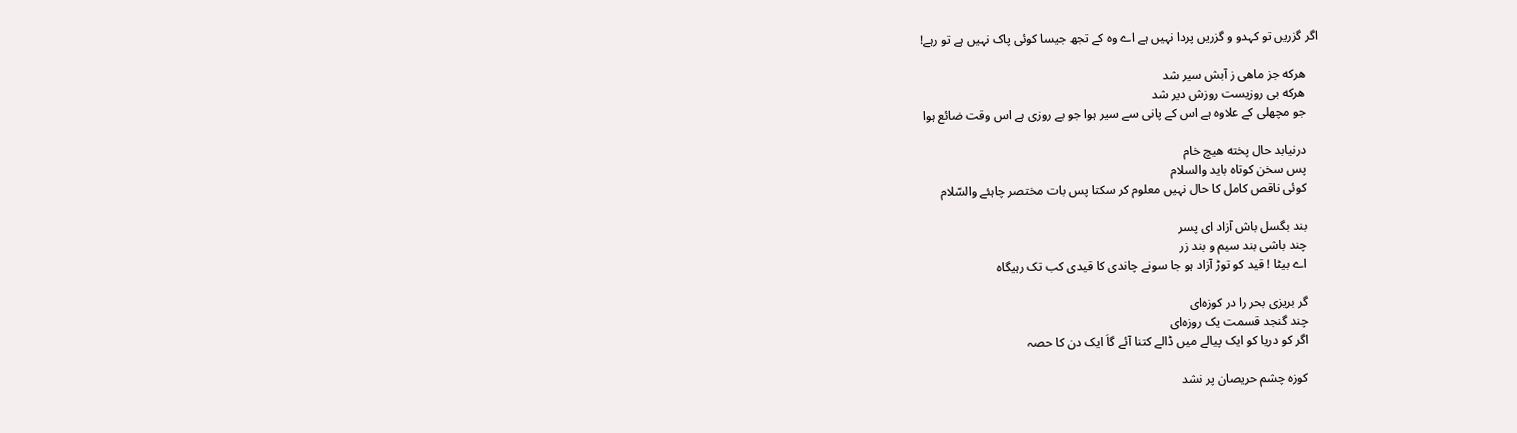اگر گزریں تو کہدو و گزریں پردا نہیں ہے اے وہ کے تجھ جیسا کوئی پاک نہیں ہے تو رہے!

    هرکه جز ماهی ز آبش سیر شد
    هرکه بی روزیست روزش دیر شد
    جو مچھلی کے علاوہ ہے اس کے پانی سے سیر ہوا جو بے روزی ہے اس وقت ضائع ہوا

    درنیابد حال پخته هیچ خام
    پس سخن کوتاه باید والسلام
    کوئی ناقص کامل کا حال نہیں معلوم کر سکتا پس بات مختصر چاہئے والسّلام

    بند بگسل باش آزاد ای پسر
    چند باشی بند سیم و بند زر
    اے بیٹا ! قید کو توڑ آزاد ہو جا سونے چاندی کا قیدی کب تک رہیگاہ

    گر بریزی بحر را در کوزه‌ای
    چند گنجد قسمت یک روزه‌ای
    اگر کو دریا کو ایک پیالے میں ڈالے کتنا آئے گاَ ایک دن کا حصہ

    کوزه چشم حریصان پر نشد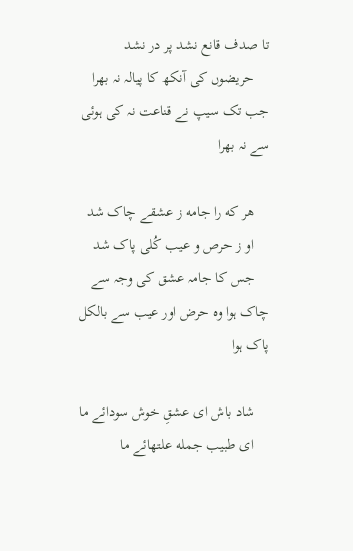تا صدف قانع نشد پر در نشد
    حریضوں کی آنکھ کا پیالہ نہ بھرا جب تک سیپ نے قناعت نہ کی ہوئی سے نہ بھرا

    هر که را جامه ز عشقے چاک شد
    او ز حرص و عیب کُلی پاک شد
    جس کا جامہ عشق کی وجہ سے چاک ہوا وہ حرض اور عیب سے بالکل پاک ہوا

    شاد باش ای عشقِ خوش سودائے ما
    ای طبیب جمله علتهائے ما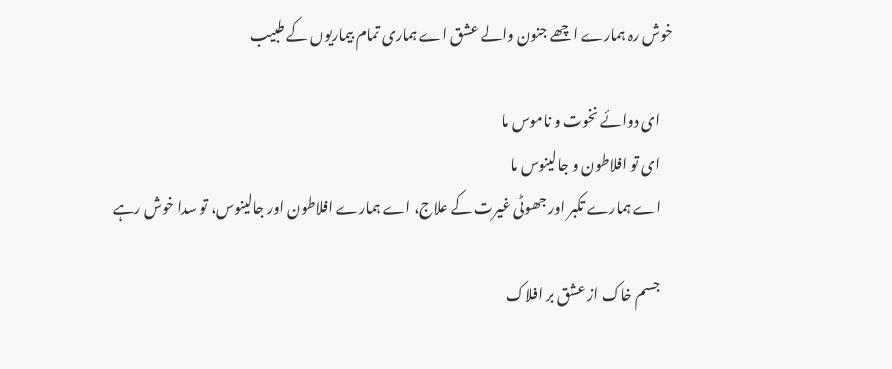خوش رہ ہمارے اچھے جنون والے عشق اے ہماری تمام بیماریوں کے طبیب

    ای دوائے نخوت و ناموس ما
    ای تو افلاطون و جالینوس ما
    اے ہمارے تکبر اور جھوٹی غیرت کے علاج، اے ہمارے افلاطون اور جالینوس، تو سدا خوش رہے

    جسم خاک از عشق بر افلاک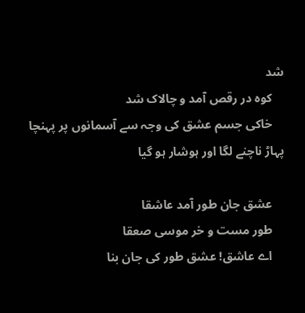شد
    کوه در رقص آمد و چالاک شد
    خاکی جسم عشق کی وجہ سے آسمانوں پر پہنچا پہاڑ ناچنے لگا اور ہوشار ہو گیا

    عشق جان طور آمد عاشقا
    طور مست و خر موسی صعقا
    اے عاشق! عشق طور کی جان بنا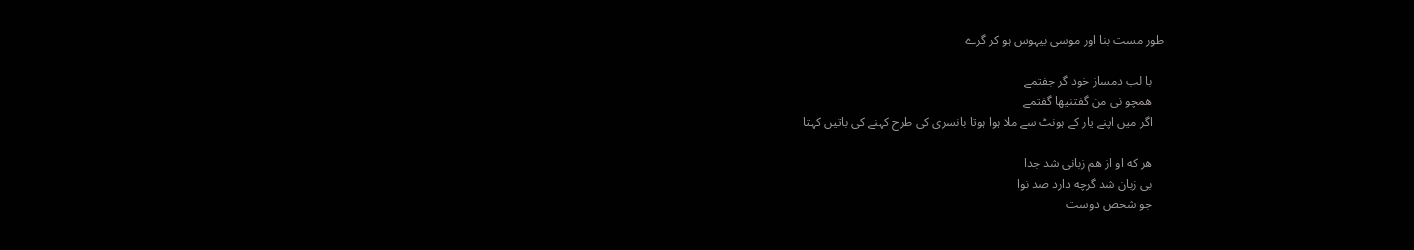طور مست بنا اور موسی بیہوس ہو کر گرے

    با لب دمساز خود گر جفتمے
    همچو نی من گفتنیها گفتمے
    اگر میں اپنے یار کے ہونٹ سے ملا ہوا ہوتا بانسری کی طرح کہنے کی باتیں کہتا

    هر که او از هم زبانی شد جدا
    بی زبان شد گرچه دارد صد نوا
    جو شحص دوست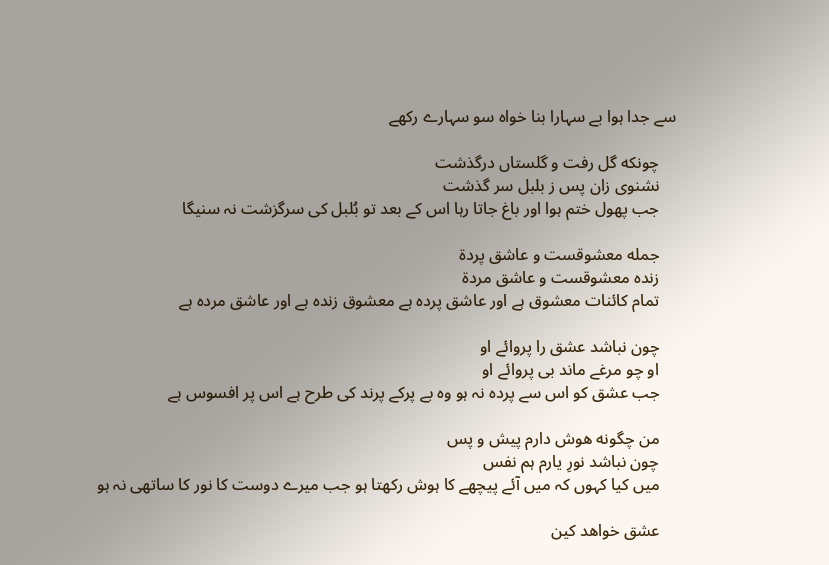سے جدا ہوا بے سہارا بنا خواہ سو سہارے رکھے

    چونکه گل رفت و گلستاں درگذشت
    نشنوی زان پس ز بلبل سر گذشت
    جب پھول ختم ہوا اور باغ جاتا رہا اس کے بعد تو بُلبل کی سرگزشت نہ سنیگا

    جمله معشوقست و عاشق پردۃ
    زنده معشوقست و عاشق مردۃ
    تمام کائنات معشوق ہے اور عاشق پردہ ہے معشوق زندہ ہے اور عاشق مردہ ہے

    چون نباشد عشق را پروائے او
    او چو مرغے ماند بی پروائے او
    جب عشق کو اس سے پردہ نہ ہو وہ بے پرکے پرند کی طرح ہے اس پر افسوس ہے

    من چگونه هوش دارم پیش و پس
    چون نباشد نورِ یارم ہم نفس
    میں کیا کہوں کہ میں آئے پیچھے کا ہوش رکھتا ہو جب میرے دوست کا نور کا ساتھی نہ ہو

    عشق خواهد کین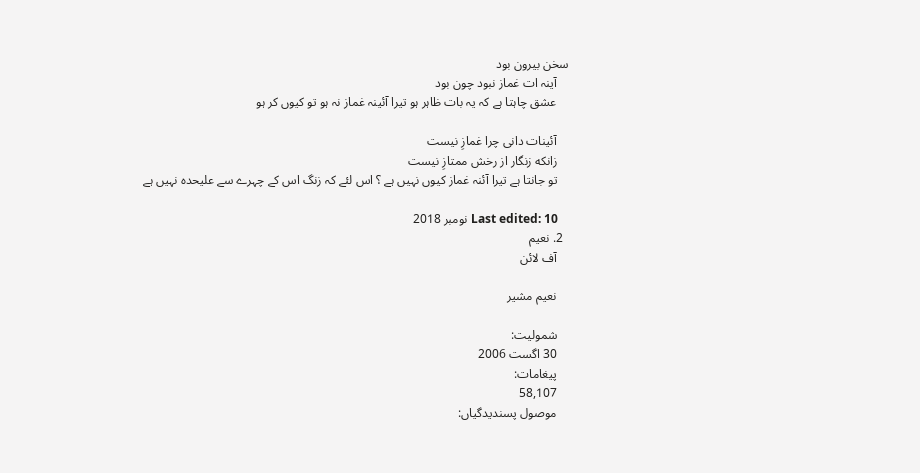سخن بیرون بود
    آینہ ات غماز نبود چون بود
    عشق چاہتا ہے کہ یہ بات ظاہر ہو تیرا آئینہ غماز نہ ہو تو کیوں کر ہو

    آئینات دانی چرا غمازِ نیست
    زانکه زنگار از رخش ممتازِ نیست
    تو جانتا ہے تیرا آئنہ غماز کیوں نہیں ہے ؟ اس لئے کہ زنگ اس کے چہرے سے علیحدہ نہیں ہے

    Last edited: 10 نومبر 2018
  2. نعیم
    آف لائن

    نعیم مشیر

    شمولیت:
    30 اگست 2006
    پیغامات:
    58,107
    موصول پسندیدگیاں: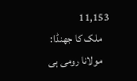11,153
    ملک کا جھنڈا:
    مولانا رومی ہی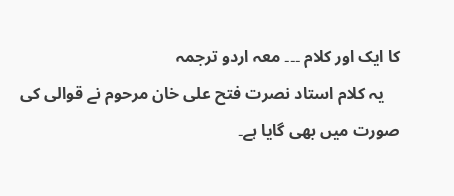کا ایک اور کلام ۔۔۔ معہ اردو ترجمہ
    یہ کلام استاد نصرت فتح علی خان مرحوم نے قوالی کی صورت میں بھی گایا ہے۔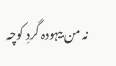نہ من بیہودہ گردِ کوچہ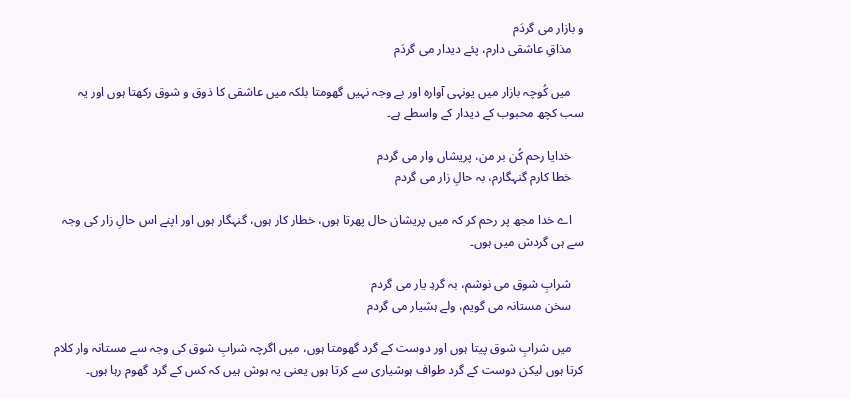و بازار می گردَم
    مذاقِ عاشقی دارم، پئے دیدار می گردَم

    میں کُوچہ بازار میں یونہی آوارہ اور بے وجہ نہیں گھومتا بلکہ میں عاشقی کا ذوق و شوق رکھتا ہوں اور یہ سب کچھ محبوب کے دیدار کے واسطے ہے۔

    خدایا رحم کُن بر من، پریشاں وار می گردم
    خطا کارم گنہگارم، بہ حالِ زار می گردم

    اے خدا مجھ پر رحم کر کہ میں پریشان حال پھرتا ہوں، خطار کار ہوں، گنہگار ہوں اور اپنے اس حالِ زار کی وجہ سے ہی گردش میں ہوں۔

    شرابِ شوق می نوشم، بہ گردِ یار می گردم
    سخن مستانہ می گویم، ولے ہشیار می گردم

    میں شرابِ شوق پیتا ہوں اور دوست کے گرد گھومتا ہوں، میں اگرچہ شرابِ شوق کی وجہ سے مستانہ وار کلام کرتا ہوں لیکن دوست کے گرد طواف ہوشیاری سے کرتا ہوں یعنی یہ ہوش ہیں کہ کس کے گرد گھوم رہا ہوں۔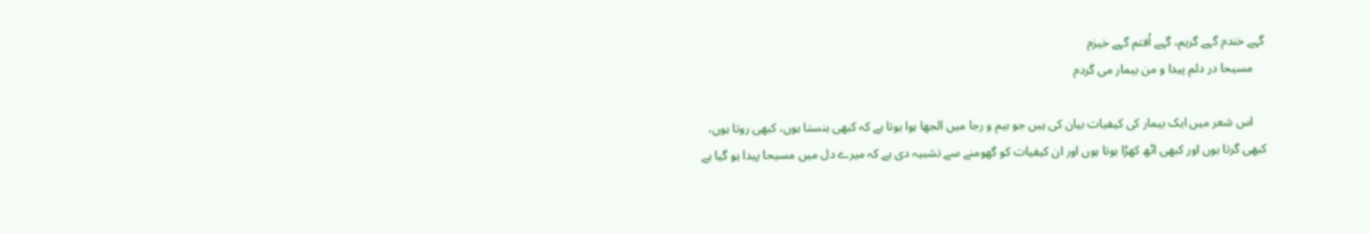گہے خندم گہے گریم، گہے اُفتم گہے خیزم
    مسیحا در دلم پیدا و من بیمار می گردم

    اس شعر میں ایک بیمار کی کیفیات بیان کی ہیں جو بیم و رجا میں الجھا ہوا ہوتا ہے کہ کبھی ہنستا ہوں، کبھی روتا ہوں، کبھی گرتا ہوں اور کبھی اٹھ کھڑا ہوتا ہوں اور ان کیفیات کو گھومنے سے تشبیہ دی ہے کہ میرے دل میں مسیحا پیدا ہو گیا ہے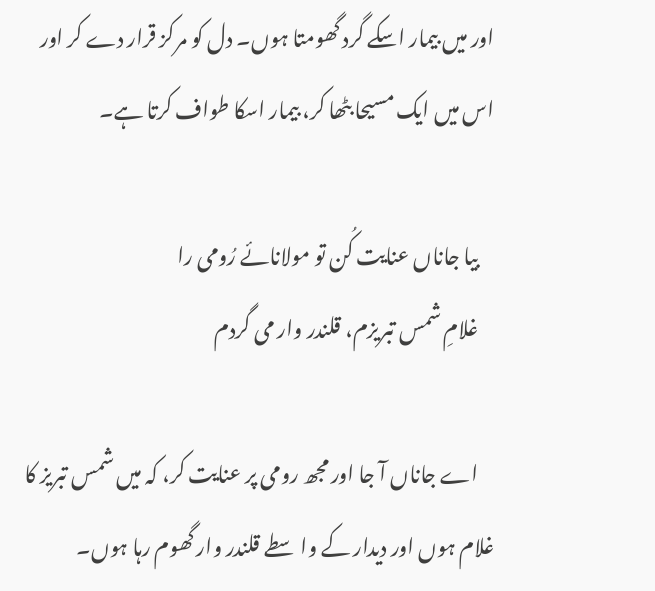اور میں بیمار اسکے گرد گھومتا ہوں۔ دل کو مرکز قرار دے کر اور اس میں ایک مسیحا بٹھا کر، بیمار اسکا طواف کرتا ہے۔

    بیا جاناں عنایت کُن تو مولانائے رُومی را
    غلامِ شمس تبریزم، قلندر وار می گردم

    اے جاناں آ جا اور مجھ رومی پر عنایت کر، کہ میں شمس تبریز کا غلام ہوں اور دیدار کے واسطے قلندر وار گھوم رہا ہوں۔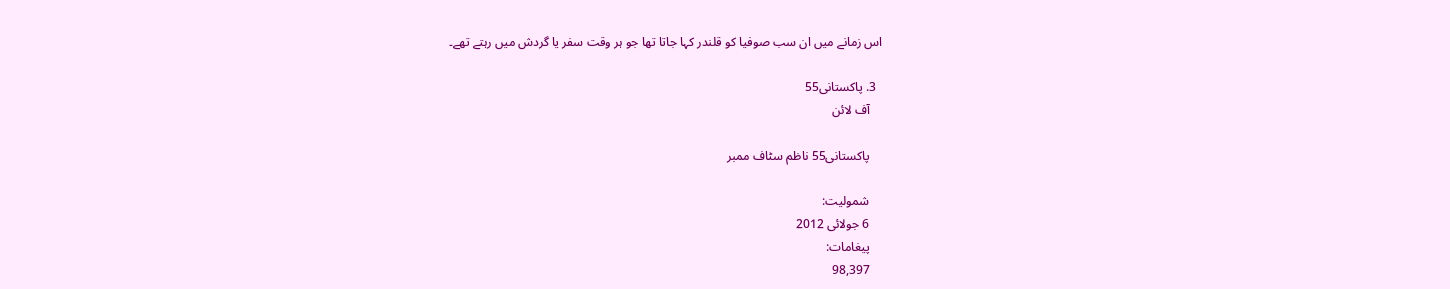اس زمانے میں ان سب صوفیا کو قلندر کہا جاتا تھا جو ہر وقت سفر یا گردش میں رہتے تھے۔

  3. پاکستانی55
    آف لائن

    پاکستانی55 ناظم سٹاف ممبر

    شمولیت:
    6 جولائی 2012
    پیغامات:
    98,397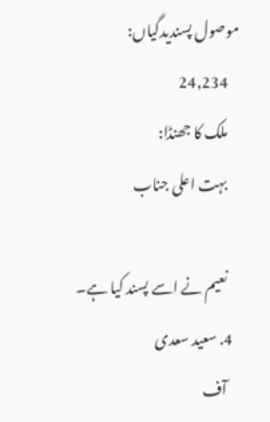موصول پسندیدگیاں:
    24,234
    ملک کا جھنڈا:
    بہت اعلی جناب

    نعیم نے اسے پسند کیا ہے۔
  4. سعید سعدی
    آف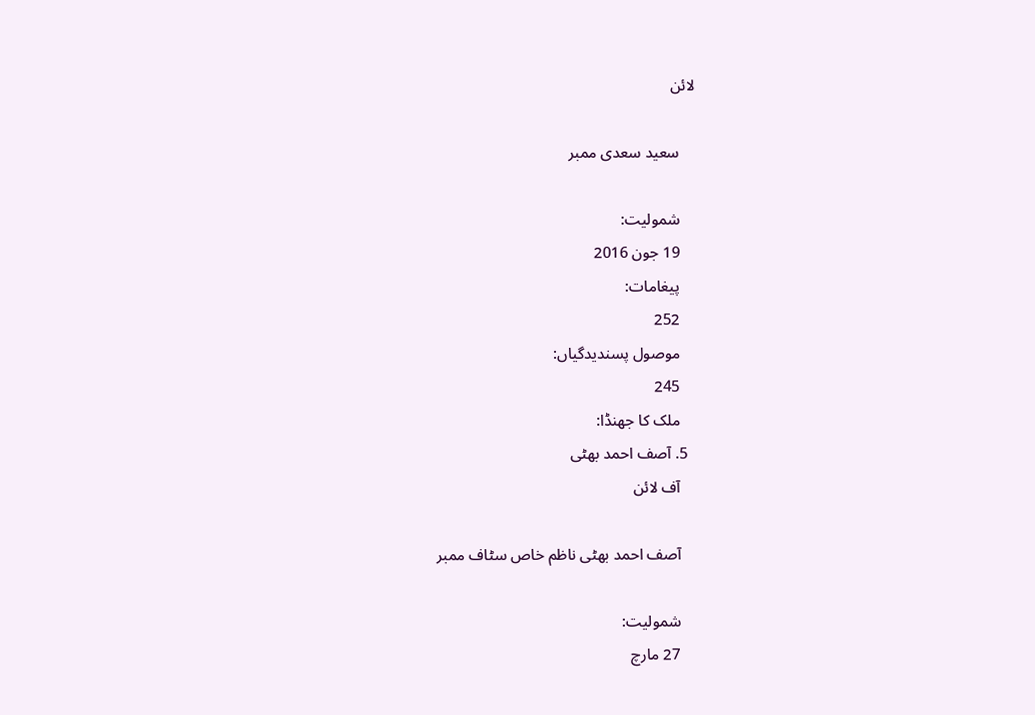لائن

    سعید سعدی ممبر

    شمولیت:
    19 جون 2016
    پیغامات:
    252
    موصول پسندیدگیاں:
    245
    ملک کا جھنڈا:
  5. آصف احمد بھٹی
    آف لائن

    آصف احمد بھٹی ناظم خاص سٹاف ممبر

    شمولیت:
    27 مارچ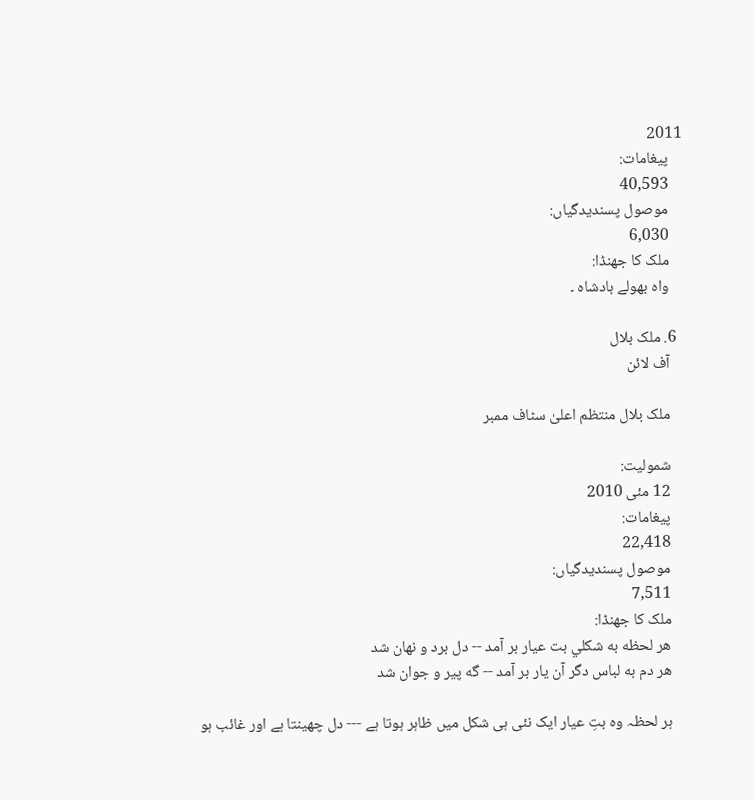2011
    پیغامات:
    40,593
    موصول پسندیدگیاں:
    6,030
    ملک کا جھنڈا:
    واہ بھولے بادشاہ ۔

  6. ملک بلال
    آف لائن

    ملک بلال منتظم اعلیٰ سٹاف ممبر

    شمولیت:
    12 مئی 2010
    پیغامات:
    22,418
    موصول پسندیدگیاں:
    7,511
    ملک کا جھنڈا:
    ھر لحظه به شكلي بت عيار بر آمد -- دل برد و نهان شد
    هر دم به لباس دگر آن يار بر آمد -- گه پير و جوان شد

    ہر لحظہ وہ بتِ عیار ایک نئی ہی شکل میں ظاہر ہوتا ہے --- دل چھینتا ہے اور غائب ہو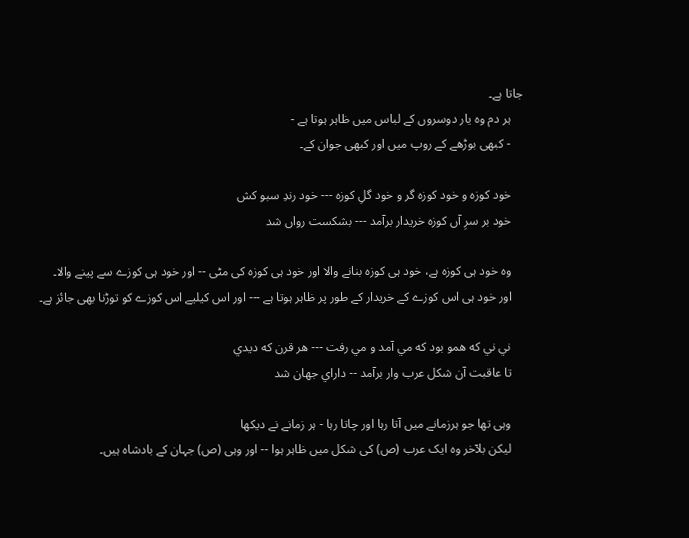جاتا ہے۔
    ہر دم وہ یار دوسروں کے لباس میں ظاہر ہوتا ہے -
    - کبھی بوڑھے کے روپ میں اور کبھی جوان کے۔

    خود کوزہ و خود کوزہ گر و خود گلِ کوزہ --- خود رندِ سبو کش
    خود بر سرِ آں کوزہ خریدار برآمد --- بشکست رواں شد

    وہ خود ہی کوزہ ہے، خود ہی کوزہ بنانے والا اور خود ہی کوزہ کی مٹی -- اور خود ہی کوزے سے پینے والا۔
    اور خود ہی اس کوزے کے خریدار کے طور پر ظاہر ہوتا ہے --- اور اس کیلیے اس کوزے کو توڑنا بھی جائز ہے۔

    ني ني كه همو بود كه مي آمد و مي رفت --- هر قرن كه ديدي
    تا عاقبت آن شكل عرب وار برآمد -- داراي جهان شد

    وہی تھا جو ہرزمانے میں آتا رہا اور چاتا رہا - ہر زمانے نے دیکھا
    لیکن بلآخر وہ ایک عرب (ص) کی شکل میں ظاہر ہوا -- اور وہی (ص) جہان کے بادشاہ ہیں۔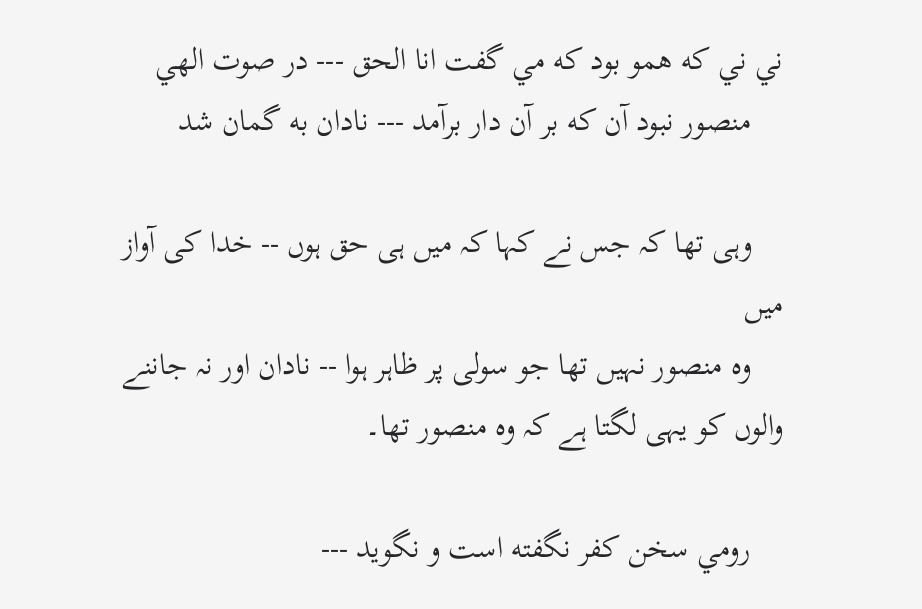ني ني كه همو بود كه مي گفت انا الحق --- در صوت الهي
    منصور نبود آن كه بر آن دار برآمد --- نادان به گمان شد

    وہی تھا کہ جس نے کہا کہ میں ہی حق ہوں -- خدا کی آواز میں
    وہ منصور نہیں تھا جو سولی پر ظاہر ہوا -- نادان اور نہ جاننے والوں کو یہی لگتا ہے کہ وہ منصور تھا۔

    رومي سخن كفر نگفته است و نگويد ---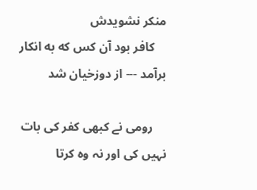منكر نشويدش
    كافر بود آن كس كه به انكار برآمد --- از دوزخيان شد

    رومی نے کبھی کفر کی بات نہیں کی اور نہ وہ کرتا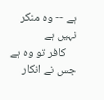ہے -- وہ منکر نہیں ہے
    کافر تو وہ ہے جس نے انکار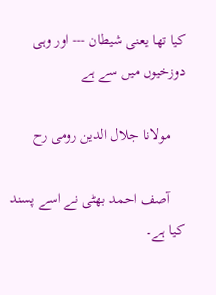کیا تھا یعنی شیطان --- اور وہی دوزخیوں میں سے ہے

    مولانا جلال الدین رومی رح

    آصف احمد بھٹی نے اسے پسند کیا ہے۔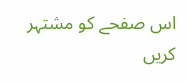اس صفحے کو مشتہر کریں